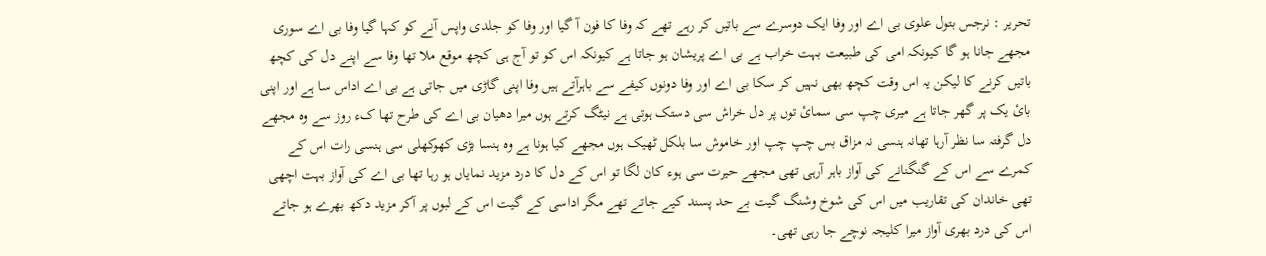تحریر : نرجس بتول علوی بی اے اور وفا ایک دوسرے سے باتیں کر رہے تھے کہ وفا کا فون آ گیا اور وفا کو جلدی واپس آنے کو کہا گیا وفا بی اے سوری مجھے جانا ہو گا کیونکہ امی کی طبیعت بہت خراب ہے بی اے پریشان ہو جاتا ہے کیونکہ اس کو تو آج ہی کچھ موقع ملا تھا وفا سے اپنے دل کی کچھ باتیں کرنے کا لیکن یہ اس وقت کچھ بھی نہیں کر سکا بی اے اور وفا دونوں کیفے سے باہرآتے ہیں وفا اپنی گاڑی میں جاتی ہے بی اے اداس سا ہے اور اپنی بائ یک پر گھر جاتا ہے میری چپ سی سمائ توں پر دل خراش سی دستک ہوتی ہے نیٹگ کرتے ہوں میرا دھیان بی اے کی طرح تھا کء روز سے وہ مجھے دل گرفتہ سا نظر آرہا تھانہ ہنسی نہ مزاق بس چپ چپ اور خاموش سا بلکل ٹھیک ہوں مجھے کیا ہونا ہے وہ ہنسا بڑی کھوکھلی سی ہنسی رات اس کے کمرے سے اس کے گنگنانے کی آواز باہر آرہی تھی مجھے حیرت سی ہوء کان لگا تو اس کے دل کا درد مزید نمایاں ہو رہا تھا بی اے کی آواز بہت اچھی تھی خاندان کی تقاریب میں اس کی شوخ وشنگ گیت بے حد پسند کیے جاتے تھے مگر اداسی کے گیت اس کے لبوں پر آکر مزید دکھ بھرے ہو جاتے اس کی درد بھری آواز میرا کلیجہ نوچے جا رہی تھی۔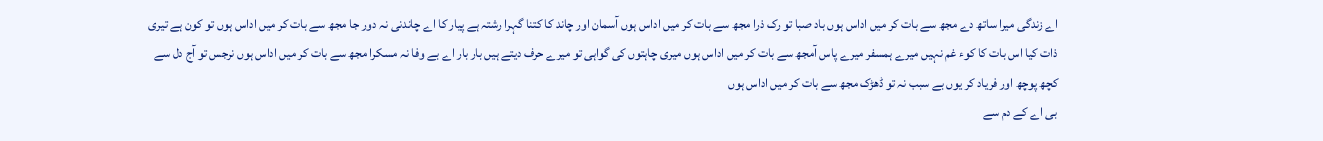اے زندگی میرا ساتھ دے مجھ سے بات کر میں اداس ہوں باد صبا تو رک ذرا مجھ سے بات کر میں اداس ہوں آسمان اور چاند کا کتنا گہرا رشتہ ہے پیار کا اے چاندنی نہ دور جا مجھ سے بات کر میں اداس ہوں تو کون ہے تیری ذات کیا اس بات کا کوء غم نہیں میرے ہمسفر میرے پاس آمجھ سے بات کر میں اداس ہوں میری چاہتوں کی گواہی تو میرے حرف دیتے ہیں بار بار اے بے وفا نہ مسکرا مجھ سے بات کر میں اداس ہوں نرجس تو آج دل سے کچھ پوچھ اور فریاد کر یوں بے سبب نہ تو ڈھڑک مجھ سے بات کر میں اداس ہوں
بی اے کے دم سے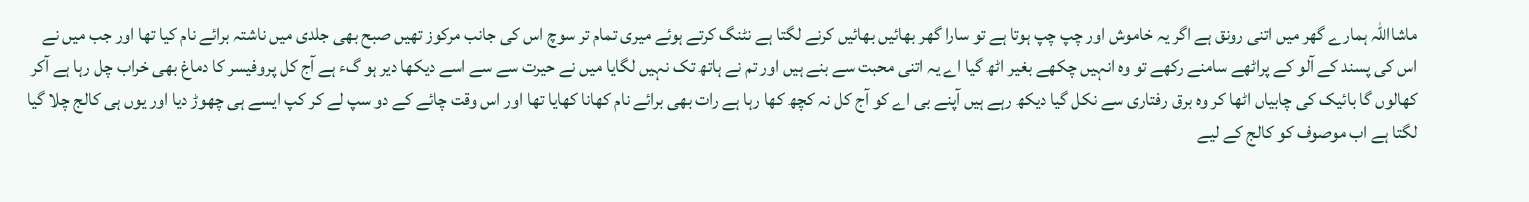ماشااللہ ہمارے گھر میں اتنی رونق ہے اگر یہ خاموش اور چپ چپ ہوتا ہے تو سارا گھر بھائیں بھائیں کرنے لگتا ہے نٹنگ کرتے ہوئے میری تمام تر سوچ اس کی جانب مرکوز تھیں صبح بھی جلدی میں ناشتہ برائے نام کیا تھا اور جب میں نے اس کی پسند کے آلو کے پراٹھے سامنے رکھے تو وہ انہیں چکھے بغیر اٹھ گیا اے یہ اتنی محبت سے بنے ہیں اور تم نے ہاتھ تک نہیں لگایا میں نے حیرت سے سے اسے دیکھا دیر ہو گء ہے آج کل پروفیسر کا دماغ بھی خراب چل رہا ہے آکر کھالوں گا بائیک کی چابیاں اٹھا کر وہ برق رفتاری سے نکل گیا دیکھ رہے ہیں آپنے بی اے کو آج کل نہ کچھ کھا رہا ہے رات بھی برائے نام کھانا کھایا تھا اور اس وقت چائے کے دو سپ لے کر کپ ایسے ہی چھوڑ دیا اور یوں ہی کالج چلا گیا لگتا ہے اب موصوف کو کالج کے لیے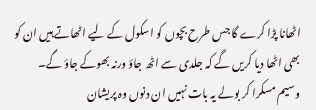اٹھانا پڑا کرے گا جس طرح بچوں کو اسکول کے لیے اٹھاتے ہیں ان کو بھی اٹھا دیا کریں گے کہ جلدی سے اٹھ جاؤ ورنہ بھوکے جاؤ گے۔
وسیم مسکرا کر بولے یہ بات نہیں ان دنوں وہ پریشان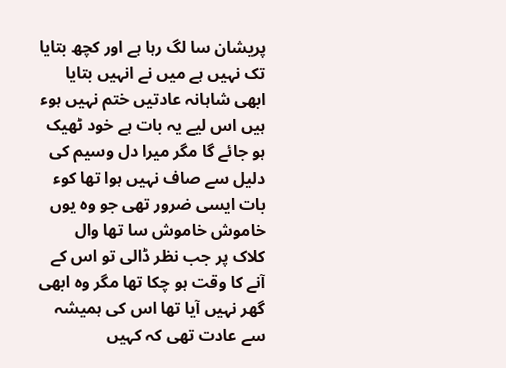پریشان سا لگ رہا ہے اور کچھ بتایا تک نہیں ہے میں نے انہیں بتایا ابھی شاہانہ عادتیں ختم نہیں ہوء ہیں اس لیے یہ بات ہے خود ٹھیک ہو جائے گا مگر میرا دل وسیم کی دلیل سے صاف نہیں ہوا تھا کوء بات ایسی ضرور تھی جو وہ یوں خاموش خاموش سا تھا وال کلاک پر جب نظر ڈالی تو اس کے آنے کا وقت ہو چکا تھا مگر وہ ابھی گھر نہیں آیا تھا اس کی ہمیشہ سے عادت تھی کہ کہیں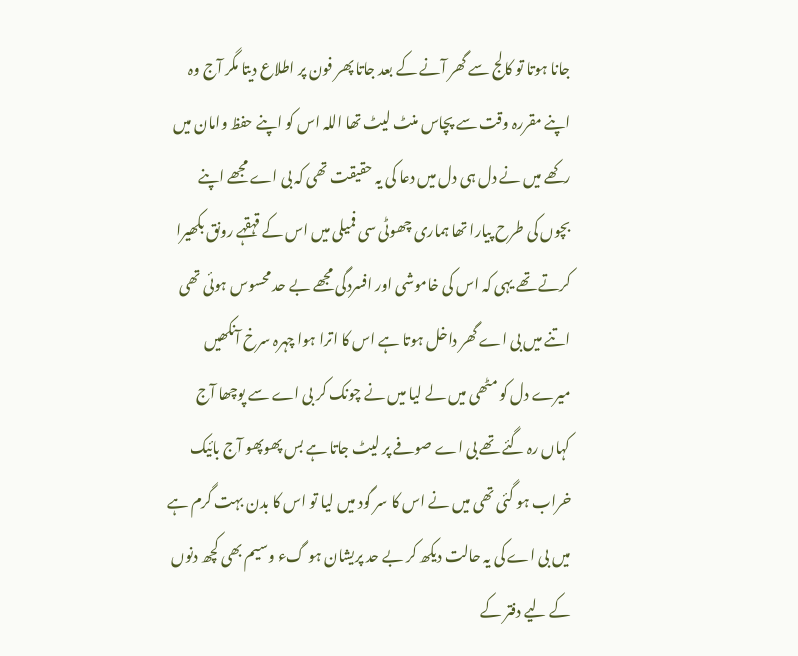جانا ہوتا تو کالج سے گھر آنے کے بعد جاتا پھر فون پر اطلاع دیتا مگر آج وہ اپنے مقررہ وقت سے پچاس منٹ لیٹ تھا اللہ اس کو اپنے حفظ وامان میں رکھے میں نے دل ہی دل میں دعا کی یہ حقیقت تھی کہ بی اے مجھے اپنے بچوں کی طرح پیارا تھا ہماری چھوٹی سی فمیلی میں اس کے قہقہے رونق بکھیرا کرتے تھے یہی کہ اس کی خاموشی اور افسردگی مجھے بے حد محسوس ہوئی تھی اتنے میں بی اے گھر داخل ہوتا ہے اس کا اترا ہوا چہرہ سرخ آنکھیں میرے دل کو مٹھی میں لے لیا میں نے چونک کر بی اے سے پوچھا آج کہاں رہ گئے تھے بی اے صوفے پر لیٹ جاتا ہے بس پھوپھو آج بائیک خراب ہو گئی تھی میں نے اس کا سر گود میں لیا تو اس کا بدن بہت گرم ہے میں بی اے کی یہ حالت دیکھ کر بے حد پریشان ہو گء وسیم بھی کچھ دنوں کے لیے دفتر کے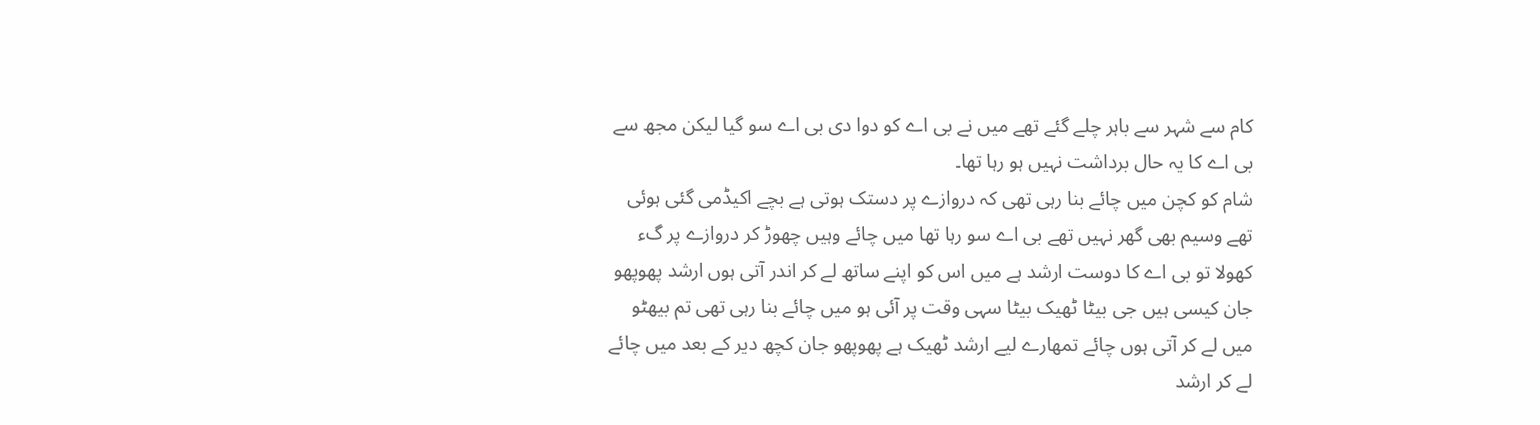کام سے شہر سے باہر چلے گئے تھے میں نے بی اے کو دوا دی بی اے سو گیا لیکن مجھ سے بی اے کا یہ حال برداشت نہیں ہو رہا تھا۔
شام کو کچن میں چائے بنا رہی تھی کہ دروازے پر دستک ہوتی ہے بچے اکیڈمی گئی ہوئی تھے وسیم بھی گھر نہیں تھے بی اے سو رہا تھا میں چائے وہیں چھوڑ کر دروازے پر گء کھولا تو بی اے کا دوست ارشد ہے میں اس کو اپنے ساتھ لے کر اندر آتی ہوں ارشد پھوپھو جان کیسی ہیں جی بیٹا ٹھیک بیٹا سہی وقت پر آئی ہو میں چائے بنا رہی تھی تم بیھٹو میں لے کر آتی ہوں چائے تمھارے لیے ارشد ٹھیک ہے پھوپھو جان کچھ دیر کے بعد میں چائے لے کر ارشد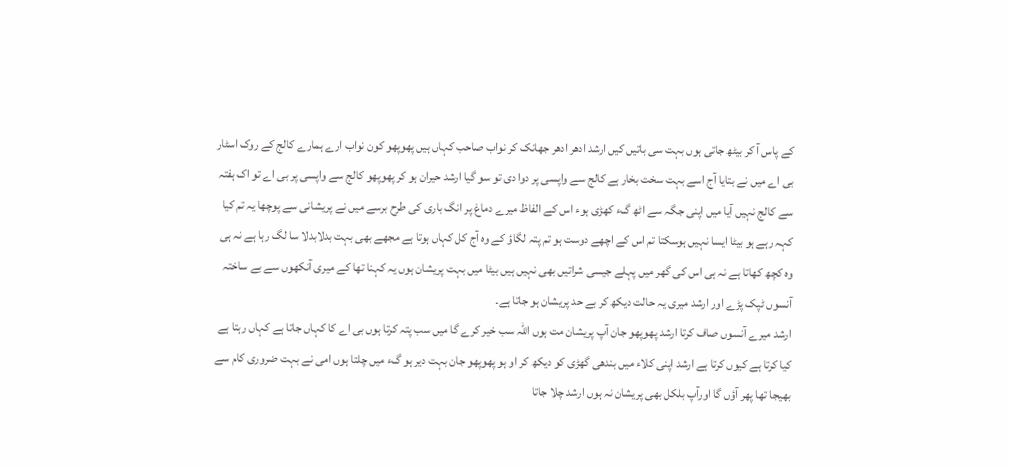کے پاس آ کر بیٹھ جاتی ہوں بہت سی باتیں کیں ارشد ادھر ادھر جھانک کر نواب صاحب کہاں ہیں پھوپھو کون نواب ارے ہمارے کالج کے روک اسٹار بی اے میں نے بتایا آج اسے بہت سخت بخار ہے کالج سے واپسی پر دوا دی تو سو گیا ارشد حیران ہو کر پھوپھو کالج سے واپسی پر بی اے تو اک ہفتہ سے کالج نہیں آیا میں اپنی جگہ سے اٹھ گء کھڑی ہوء اس کے الفاظ میرے دماغ پر انگ باری کی طرح برسے میں نے پریشانی سے پوچھا یہ تم کیا کہہ رہے ہو بیٹا ایسا نہیں ہوسکتا تم اس کے اچھے دوست ہو تم پتہ لگاؤ کے وہ آج کل کہاں ہوتا ہے مجھے بھی بہت بدلابدلا سا لگ رہا ہے نہ ہی وہ کچھ کھاتا ہے نہ ہی اس کی گھر میں پہلے جیسی شراتیں بھی نہیں ہیں بیٹا میں بہت پریشان ہوں یہ کہنا تھا کے میری آنکھوں سے بے ساختہ آنسوں ٹپک پڑے اور ارشد میری یہ حالت دیکھ کر بے حد پریشان ہو جاتا ہے۔
ارشد میرے آنسوں صاف کرتا ارشد پھوپھو جان آپ پریشان مت ہوں اللہ سب خیر کرے گا میں سب پتہ کرتا ہوں بی اے کا کہاں جاتا ہے کہاں رہتا ہے کیا کرتا ہے کیوں کرتا ہے ارشد اپنی کلاء میں بندھی گھڑی کو دیکھ کر او ہو پھوپھو جان بہت دیر ہو گء میں چلتا ہوں امی نے بہت ضروری کام سے بھیجا تھا پھر آؤں گا اورآپ بلکل بھی پریشان نہ ہوں ارشد چلا جاتا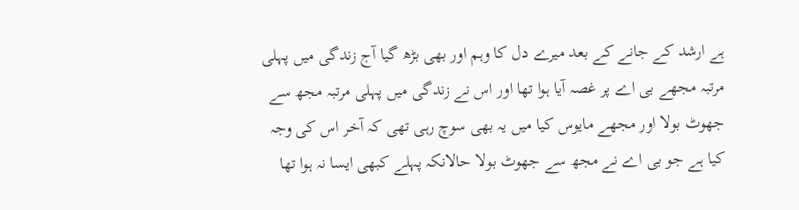ہے ارشد کے جانے کے بعد میرے دل کا وہم اور بھی بڑھ گیا آج زندگی میں پہلی مرتبہ مجھے بی اے پر غصہ آیا ہوا تھا اور اس نے زندگی میں پہلی مرتبہ مجھ سے جھوٹ بولا اور مجھے مایوس کیا میں یہ بھی سوچ رہی تھی کہ آخر اس کی وجہ کیا ہے جو بی اے نے مجھ سے جھوٹ بولا حالانکہ پہلے کبھی ایسا نہ ہوا تھا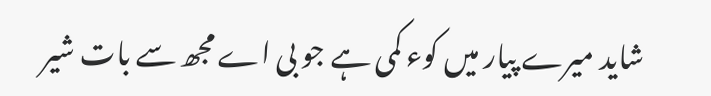شاید میرے پیار میں کوء کمی ہے جو بی اے مجھ سے بات شیر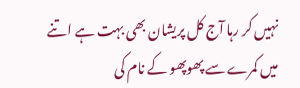نہیں کر رہا آج کل پریشان بھی بہت ہے اتنے میں کمرے سے پھوپھو کے نام کی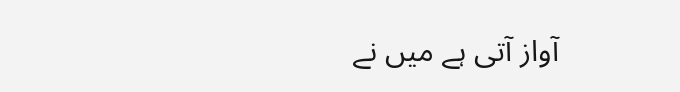آواز آتی ہے میں نے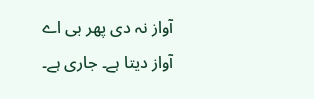آواز نہ دی پھر بی اے آواز دیتا ہے۔ جاری ہے۔